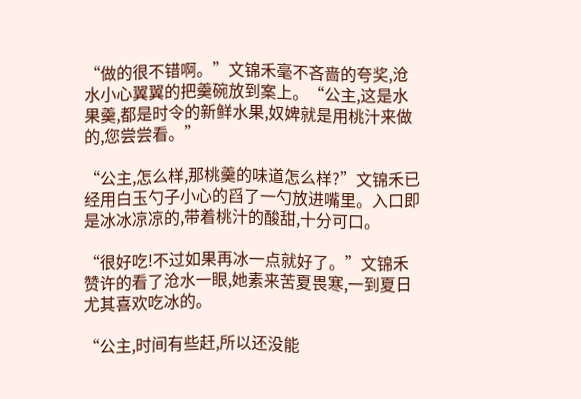“做的很不错啊。”文锦禾毫不吝啬的夸奖,沧水小心翼翼的把羹碗放到案上。“公主,这是水果羹,都是时令的新鲜水果,奴婢就是用桃汁来做的,您尝尝看。”

“公主,怎么样,那桃羹的味道怎么样?”文锦禾已经用白玉勺子小心的舀了一勺放进嘴里。入口即是冰冰凉凉的,带着桃汁的酸甜,十分可口。

“很好吃!不过如果再冰一点就好了。”文锦禾赞许的看了沧水一眼,她素来苦夏畏寒,一到夏日尤其喜欢吃冰的。

“公主,时间有些赶,所以还没能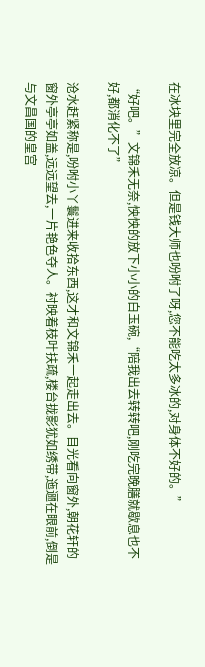在冰块里完全放凉。但是钱大师也吩咐了呀,您不能吃太多冰的,对身体不好的。”

“好吧。”文锦禾无奈,怏怏的放下小小的白玉碗,“陪我出去转转吧,刚吃完晚膳就歇息也不好,都消化不了”

沧水赶紧称是,吩咐小丫鬟进来收拾东西,这才和文锦禾一起走出去。目光看向窗外,朝花轩的窗外亭亭如盖,远远望去,一片艳色夺人。衬映着枝叶扶疏,楼台拢影犹如绣带,迤逦在眼前,倒是与文昌国的皇宫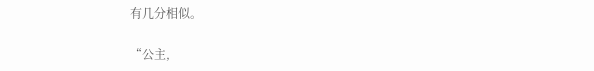有几分相似。

“公主,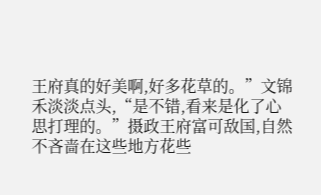王府真的好美啊,好多花草的。”文锦禾淡淡点头,“是不错,看来是化了心思打理的。”摄政王府富可敌国,自然不吝啬在这些地方花些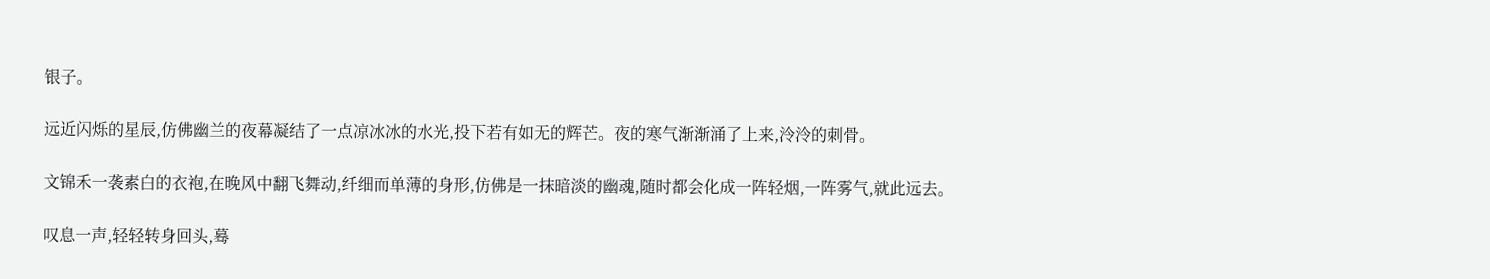银子。

远近闪烁的星辰,仿佛幽兰的夜幕凝结了一点凉冰冰的水光,投下若有如无的辉芒。夜的寒气渐渐涌了上来,泠泠的刺骨。

文锦禾一袭素白的衣袍,在晚风中翻飞舞动,纤细而单薄的身形,仿佛是一抹暗淡的幽魂,随时都会化成一阵轻烟,一阵雾气,就此远去。

叹息一声,轻轻转身回头,蓦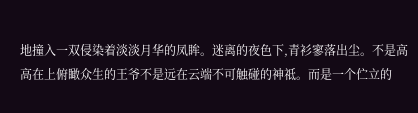地撞入一双侵染着淡淡月华的凤眸。迷离的夜色下,青衫寥落出尘。不是高高在上俯瞰众生的王爷不是远在云端不可触碰的神祗。而是一个伫立的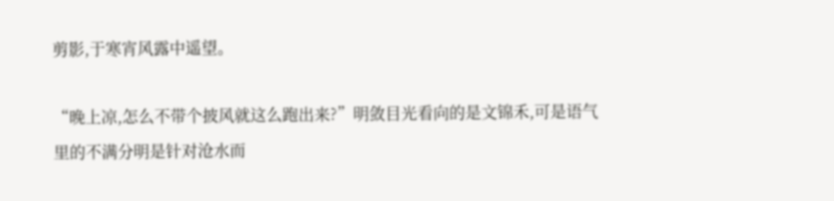剪影,于寒宵风露中遥望。

“晚上凉,怎么不带个披风就这么跑出来?”明敛目光看向的是文锦禾,可是语气里的不满分明是针对沧水而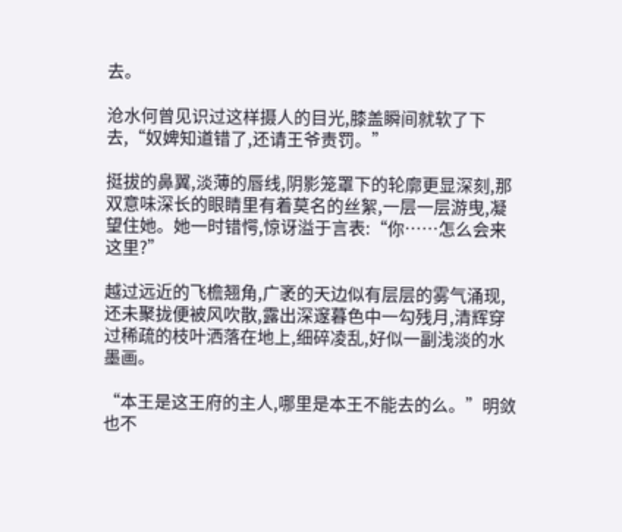去。

沧水何曾见识过这样摄人的目光,膝盖瞬间就软了下去,“奴婢知道错了,还请王爷责罚。”

挺拔的鼻翼,淡薄的唇线,阴影笼罩下的轮廓更显深刻,那双意味深长的眼睛里有着莫名的丝絮,一层一层游曳,凝望住她。她一时错愕,惊讶溢于言表:“你……怎么会来这里?”

越过远近的飞檐翘角,广袤的天边似有层层的雾气涌现,还未聚拢便被风吹散,露出深邃暮色中一勾残月,清辉穿过稀疏的枝叶洒落在地上,细碎凌乱,好似一副浅淡的水墨画。

“本王是这王府的主人,哪里是本王不能去的么。”明敛也不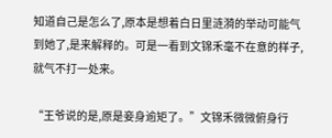知道自己是怎么了,原本是想着白日里涟漪的举动可能气到她了,是来解释的。可是一看到文锦禾毫不在意的样子,就气不打一处来。

“王爷说的是,原是妾身逾矩了。”文锦禾微微俯身行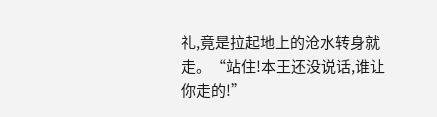礼,竟是拉起地上的沧水转身就走。“站住!本王还没说话,谁让你走的!”